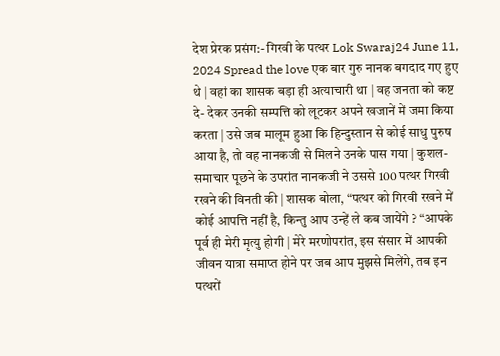देश प्रेरक प्रसंग:- गिरवी के पत्थर Lok Swaraj24 June 11, 2024 Spread the love एक बार गुरु नानक बगदाद गए हुए थे | वहां का शासक बड़ा ही अत्याचारी था | वह जनता को कष्ट दे- देकर उनकी सम्पत्ति को लूटकर अपने खजानें में जमा किया करता | उसे जब मालूम हुआ कि हिन्दुस्तान से कोई साधु पुरुष आया है, तो वह नानकजी से मिलने उनके पास गया | कुशल- समाचार पूछने के उपरांत नानकजी ने उससे 100 पत्थर गिरवी रखने की विनती की | शासक बोला, “पत्थर को गिरवी रखने में कोई आपत्ति नहीं है, किन्तु आप उन्हें ले कब जायेंगे ? “आपके पूर्व ही मेरी मृत्यु होगी | मेरे मरणोपरांत, इस संसार में आपकी जीवन यात्रा समाप्त होने पर जब आप मुझसे मिलेंगे, तब इन पत्थरों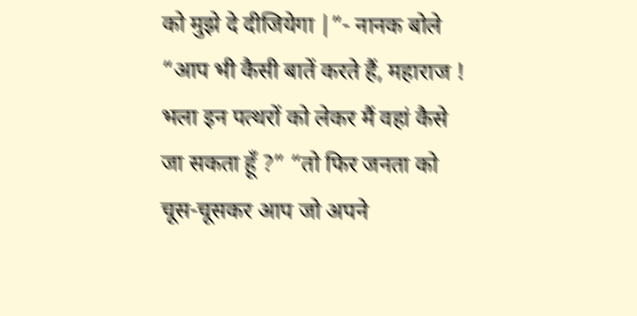को मुझे दे दीजियेगा |”- नानक बोले “आप भी कैसी बातें करते हैं, महाराज ! भला इन पत्थरों को लेकर मैं वहां कैसे जा सकता हूँ ?” “तो फिर जनता को चूस-चूसकर आप जो अपने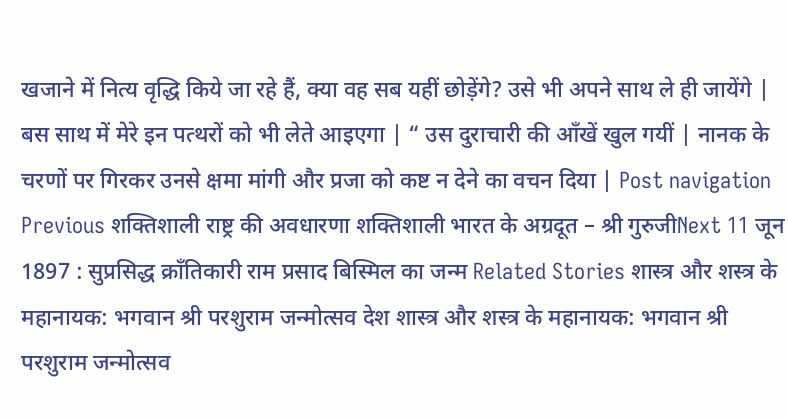खजाने में नित्य वृद्धि किये जा रहे हैं, क्या वह सब यहीं छोड़ेंगे? उसे भी अपने साथ ले ही जायेंगे | बस साथ में मेरे इन पत्थरों को भी लेते आइएगा | “ उस दुराचारी की आँखें खुल गयीं | नानक के चरणों पर गिरकर उनसे क्षमा मांगी और प्रजा को कष्ट न देने का वचन दिया | Post navigation Previous शक्तिशाली राष्ट्र की अवधारणा शक्तिशाली भारत के अग्रदूत – श्री गुरुजीNext 11 जून 1897 : सुप्रसिद्ध क्राँतिकारी राम प्रसाद बिस्मिल का जन्म Related Stories शास्त्र और शस्त्र के महानायक: भगवान श्री परशुराम जन्मोत्सव देश शास्त्र और शस्त्र के महानायक: भगवान श्री परशुराम जन्मोत्सव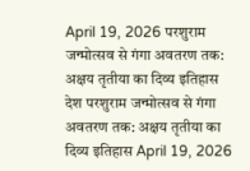April 19, 2026 परशुराम जन्मोत्सव से गंगा अवतरण तक: अक्षय तृतीया का दिव्य इतिहास देश परशुराम जन्मोत्सव से गंगा अवतरण तक: अक्षय तृतीया का दिव्य इतिहास April 19, 2026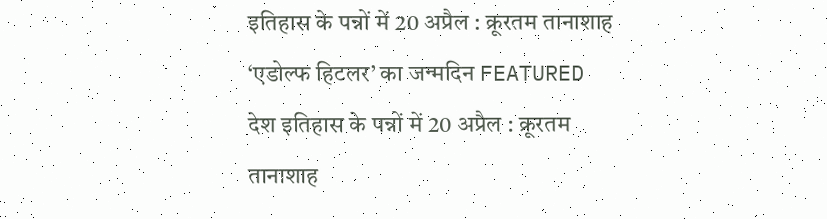इतिहास के पन्नों में 20 अप्रैल : क्रूरतम तानाशाह ‘एडोल्फ हिटलर’ का जन्मदिन FEATURED देश इतिहास के पन्नों में 20 अप्रैल : क्रूरतम तानाशाह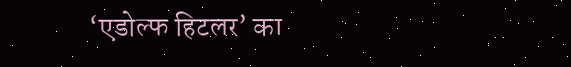‘एडोल्फ हिटलर’ का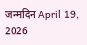जन्मदिन April 19, 2026